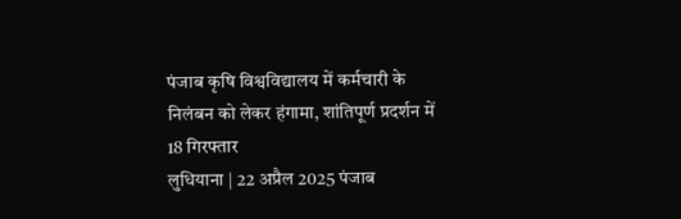पंजाब कृषि विश्वविद्यालय में कर्मचारी के निलंबन को लेकर हंगामा, शांतिपूर्ण प्रदर्शन में 18 गिरफ्तार
लुधियाना | 22 अप्रैल 2025 पंजाब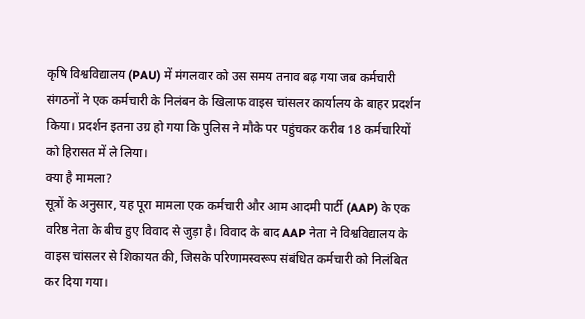कृषि विश्वविद्यालय (PAU) में मंगलवार को उस समय तनाव बढ़ गया जब कर्मचारी संगठनों ने एक कर्मचारी के निलंबन के खिलाफ वाइस चांसलर कार्यालय के बाहर प्रदर्शन किया। प्रदर्शन इतना उग्र हो गया कि पुलिस ने मौके पर पहुंचकर करीब 18 कर्मचारियों को हिरासत में ले लिया।
क्या है मामला?
सूत्रों के अनुसार, यह पूरा मामला एक कर्मचारी और आम आदमी पार्टी (AAP) के एक वरिष्ठ नेता के बीच हुए विवाद से जुड़ा है। विवाद के बाद AAP नेता ने विश्वविद्यालय के वाइस चांसलर से शिकायत की, जिसके परिणामस्वरूप संबंधित कर्मचारी को निलंबित कर दिया गया।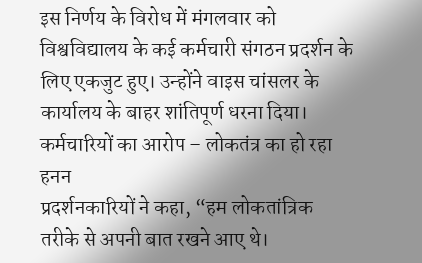इस निर्णय के विरोध में मंगलवार को विश्वविद्यालय के कई कर्मचारी संगठन प्रदर्शन के लिए एकजुट हुए। उन्होंने वाइस चांसलर के कार्यालय के बाहर शांतिपूर्ण धरना दिया।
कर्मचारियों का आरोप – लोकतंत्र का हो रहा हनन
प्रदर्शनकारियों ने कहा, “हम लोकतांत्रिक तरीके से अपनी बात रखने आए थे।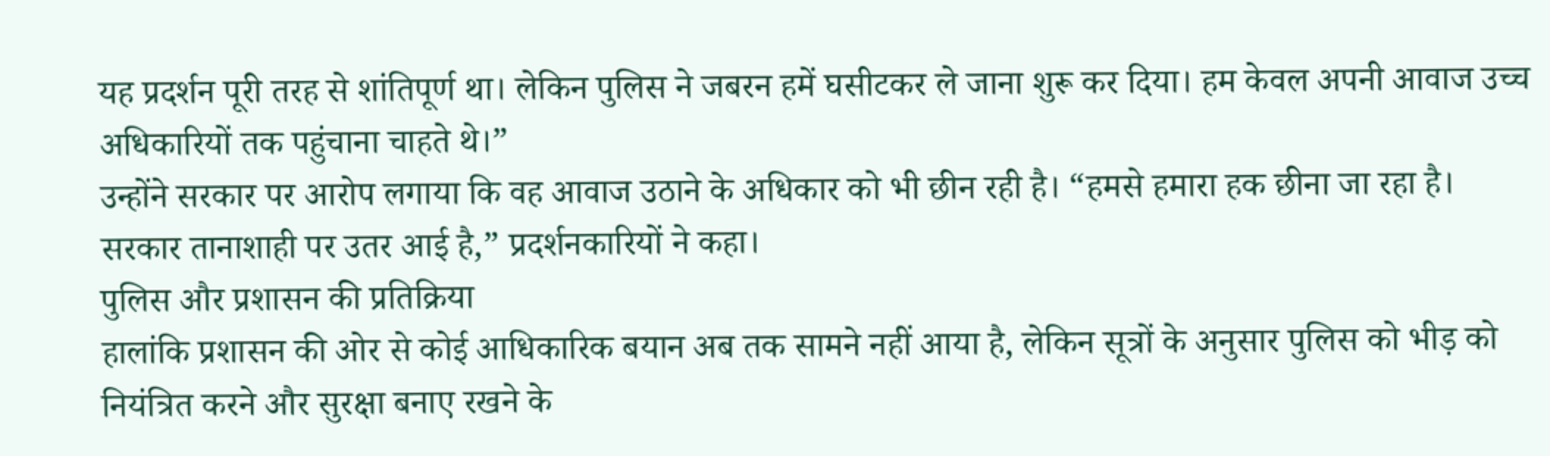यह प्रदर्शन पूरी तरह से शांतिपूर्ण था। लेकिन पुलिस ने जबरन हमें घसीटकर ले जाना शुरू कर दिया। हम केवल अपनी आवाज उच्च अधिकारियों तक पहुंचाना चाहते थे।”
उन्होंने सरकार पर आरोप लगाया कि वह आवाज उठाने के अधिकार को भी छीन रही है। “हमसे हमारा हक छीना जा रहा है। सरकार तानाशाही पर उतर आई है,” प्रदर्शनकारियों ने कहा।
पुलिस और प्रशासन की प्रतिक्रिया
हालांकि प्रशासन की ओर से कोई आधिकारिक बयान अब तक सामने नहीं आया है, लेकिन सूत्रों के अनुसार पुलिस को भीड़ को नियंत्रित करने और सुरक्षा बनाए रखने के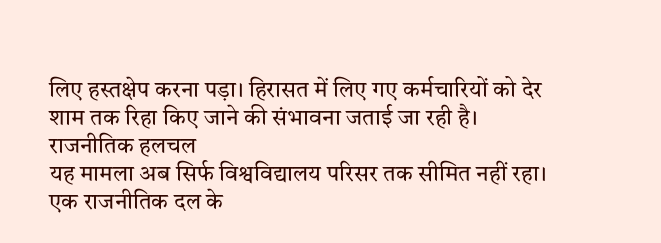लिए हस्तक्षेप करना पड़ा। हिरासत में लिए गए कर्मचारियों को देर शाम तक रिहा किए जाने की संभावना जताई जा रही है।
राजनीतिक हलचल
यह मामला अब सिर्फ विश्वविद्यालय परिसर तक सीमित नहीं रहा। एक राजनीतिक दल के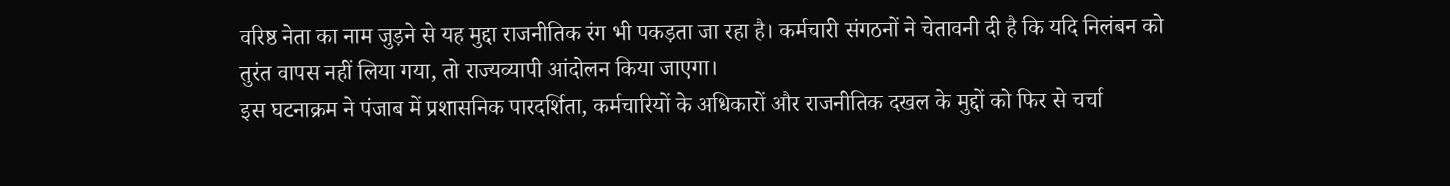वरिष्ठ नेता का नाम जुड़ने से यह मुद्दा राजनीतिक रंग भी पकड़ता जा रहा है। कर्मचारी संगठनों ने चेतावनी दी है कि यदि निलंबन को तुरंत वापस नहीं लिया गया, तो राज्यव्यापी आंदोलन किया जाएगा।
इस घटनाक्रम ने पंजाब में प्रशासनिक पारदर्शिता, कर्मचारियों के अधिकारों और राजनीतिक दखल के मुद्दों को फिर से चर्चा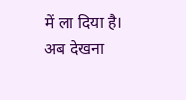में ला दिया है। अब देखना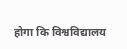होगा कि विश्वविद्यालय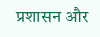प्रशासन और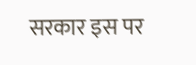सरकार इस पर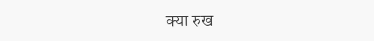क्या रुख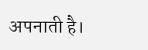अपनाती है।